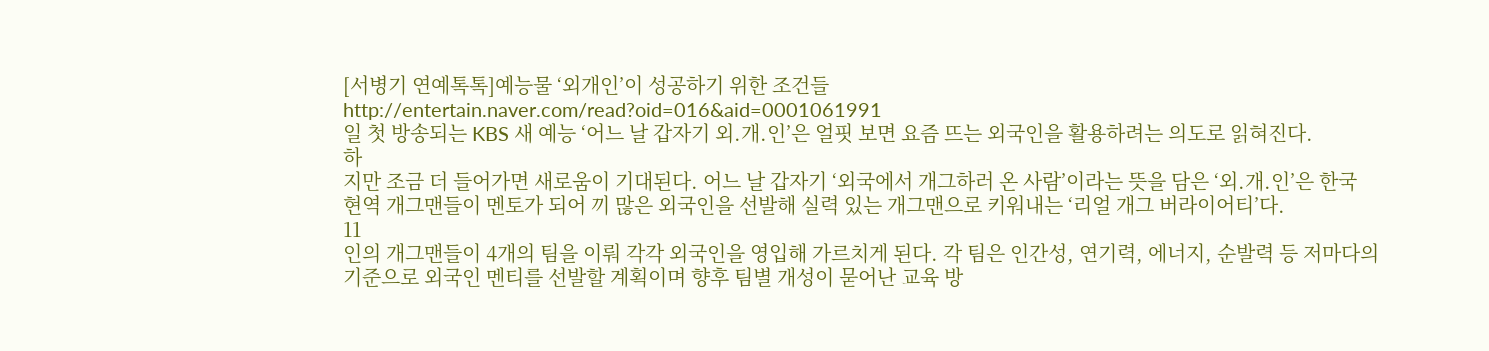[서병기 연예톡톡]예능물 ‘외개인’이 성공하기 위한 조건들
http://entertain.naver.com/read?oid=016&aid=0001061991
일 첫 방송되는 KBS 새 예능 ‘어느 날 갑자기 외.개.인’은 얼핏 보면 요즘 뜨는 외국인을 활용하려는 의도로 읽혀진다.
하
지만 조금 더 들어가면 새로움이 기대된다. 어느 날 갑자기 ‘외국에서 개그하러 온 사람’이라는 뜻을 담은 ‘외.개.인’은 한국
현역 개그맨들이 멘토가 되어 끼 많은 외국인을 선발해 실력 있는 개그맨으로 키워내는 ‘리얼 개그 버라이어티’다.
11
인의 개그맨들이 4개의 팀을 이뤄 각각 외국인을 영입해 가르치게 된다. 각 팀은 인간성, 연기력, 에너지, 순발력 등 저마다의
기준으로 외국인 멘티를 선발할 계획이며 향후 팀별 개성이 묻어난 교육 방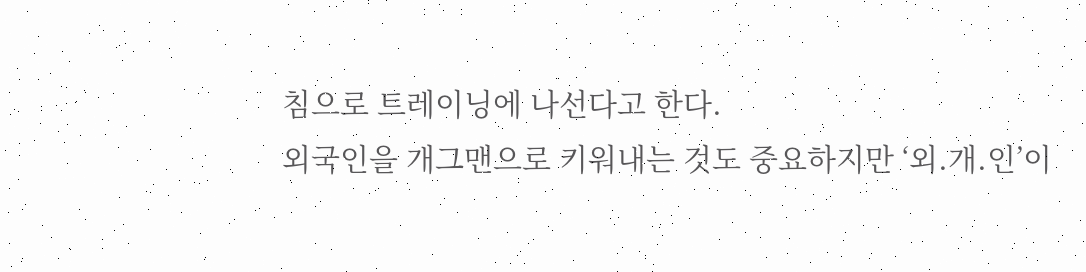침으로 트레이닝에 나선다고 한다.
외국인을 개그맨으로 키워내는 것도 중요하지만 ‘외.개.인’이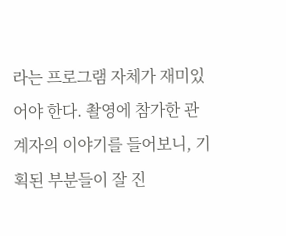라는 프로그램 자체가 재미있어야 한다. 촬영에 참가한 관계자의 이야기를 들어보니, 기획된 부분들이 잘 진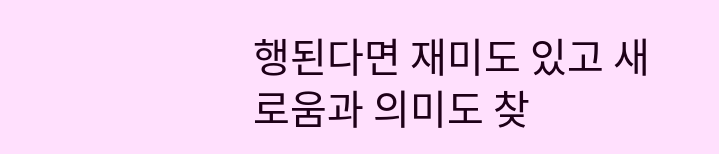행된다면 재미도 있고 새로움과 의미도 찾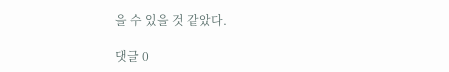을 수 있을 것 같았다.

댓글 0